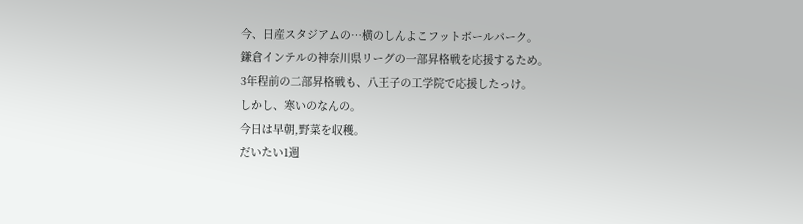今、日産スタジアムの…横のしんよこフットボールパーク。
鎌倉インテルの神奈川県リーグの一部昇格戦を応援するため。
3年程前の二部昇格戦も、八王子の工学院で応援したっけ。
しかし、寒いのなんの。
今日は早朝,野菜を収穫。
だいたい1週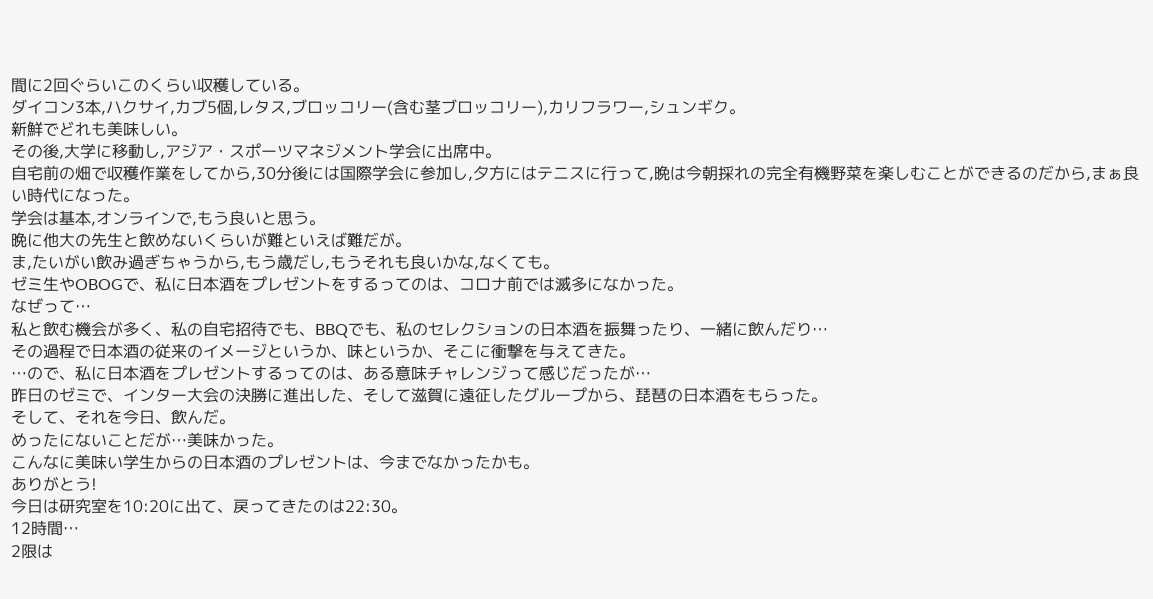間に2回ぐらいこのくらい収穫している。
ダイコン3本,ハクサイ,カブ5個,レタス,ブロッコリー(含む茎ブロッコリー),カリフラワー,シュンギク。
新鮮でどれも美味しい。
その後,大学に移動し,アジア・スポーツマネジメント学会に出席中。
自宅前の畑で収穫作業をしてから,30分後には国際学会に参加し,夕方にはテニスに行って,晩は今朝採れの完全有機野菜を楽しむことができるのだから,まぁ良い時代になった。
学会は基本,オンラインで,もう良いと思う。
晩に他大の先生と飲めないくらいが難といえば難だが。
ま,たいがい飲み過ぎちゃうから,もう歳だし,もうそれも良いかな,なくても。
ゼミ生やOBOGで、私に日本酒をプレゼントをするってのは、コロナ前では滅多になかった。
なぜって…
私と飲む機会が多く、私の自宅招待でも、BBQでも、私のセレクションの日本酒を振舞ったり、一緒に飲んだり…
その過程で日本酒の従来のイメージというか、味というか、そこに衝撃を与えてきた。
…ので、私に日本酒をプレゼントするってのは、ある意味チャレンジって感じだったが…
昨日のゼミで、インター大会の決勝に進出した、そして滋賀に遠征したグループから、琵琶の日本酒をもらった。
そして、それを今日、飲んだ。
めったにないことだが…美味かった。
こんなに美味い学生からの日本酒のプレゼントは、今までなかったかも。
ありがとう!
今日は研究室を10:20に出て、戻ってきたのは22:30。
12時間…
2限は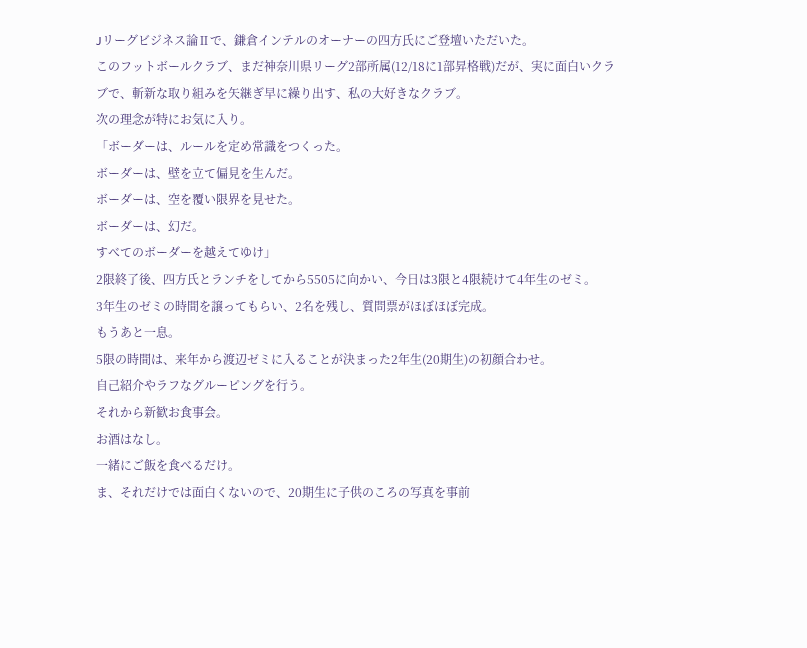Jリーグビジネス論Ⅱで、鎌倉インテルのオーナーの四方氏にご登壇いただいた。
このフットボールクラブ、まだ神奈川県リーグ2部所属(12/18に1部昇格戦)だが、実に面白いクラブで、斬新な取り組みを矢継ぎ早に繰り出す、私の大好きなクラブ。
次の理念が特にお気に入り。
「ボーダーは、ルールを定め常識をつくった。
ボーダーは、壁を立て偏見を生んだ。
ボーダーは、空を覆い限界を見せた。
ボーダーは、幻だ。
すべてのボーダーを越えてゆけ」
2限終了後、四方氏とランチをしてから5505に向かい、今日は3限と4限続けて4年生のゼミ。
3年生のゼミの時間を譲ってもらい、2名を残し、質問票がほぼほぼ完成。
もうあと一息。
5限の時間は、来年から渡辺ゼミに入ることが決まった2年生(20期生)の初顔合わせ。
自己紹介やラフなグルーピングを行う。
それから新歓お食事会。
お酒はなし。
一緒にご飯を食べるだけ。
ま、それだけでは面白くないので、20期生に子供のころの写真を事前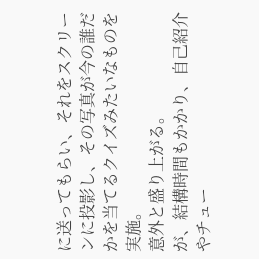に送ってもらい、それをスクリーンに投影し、その写真が今の誰だかを当てるクイズみたいなものを実施。
意外と盛り上がる。
が、結構時間もかかり、自己紹介やチュー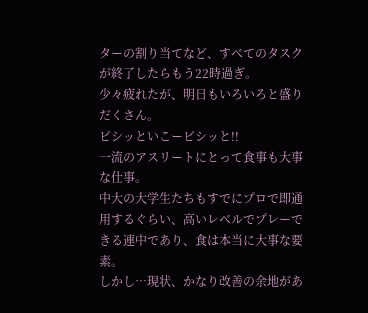ターの割り当てなど、すべてのタスクが終了したらもう22時過ぎ。
少々疲れたが、明日もいろいろと盛りだくさん。
ビシッといこービシッと!!
一流のアスリートにとって食事も大事な仕事。
中大の大学生たちもすでにプロで即通用するぐらい、高いレベルでプレーできる連中であり、食は本当に大事な要素。
しかし…現状、かなり改善の余地があ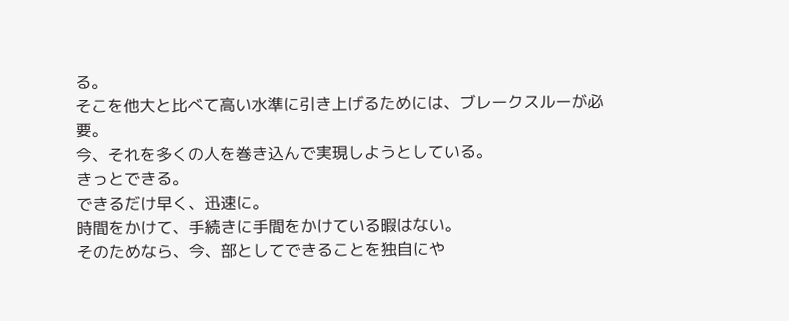る。
そこを他大と比べて高い水準に引き上げるためには、ブレークスルーが必要。
今、それを多くの人を巻き込んで実現しようとしている。
きっとできる。
できるだけ早く、迅速に。
時間をかけて、手続きに手間をかけている暇はない。
そのためなら、今、部としてできることを独自にや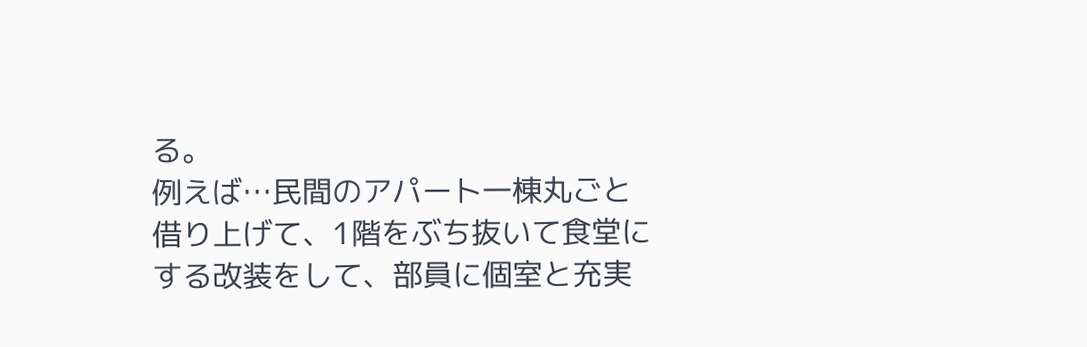る。
例えば…民間のアパート一棟丸ごと借り上げて、1階をぶち抜いて食堂にする改装をして、部員に個室と充実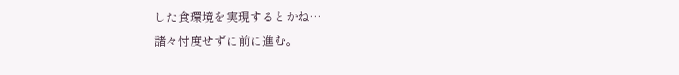した食環境を実現するとかね…
諸々忖度せずに前に進む。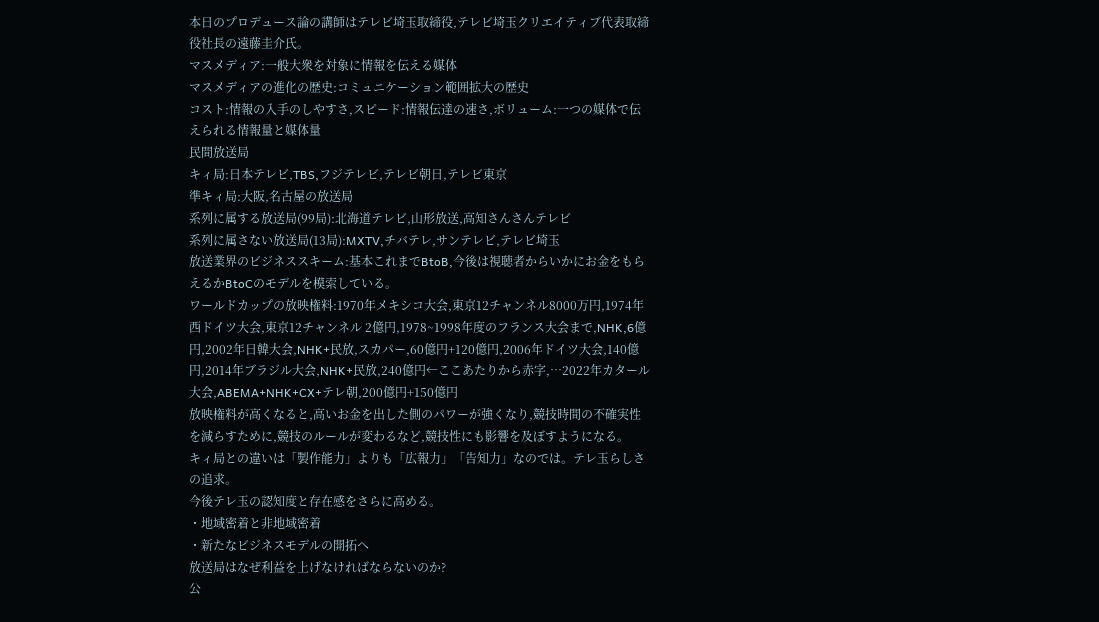本日のプロデュース論の講師はテレビ埼玉取締役,テレビ埼玉クリエイティブ代表取締役社長の遠藤圭介氏。
マスメディア:一般大衆を対象に情報を伝える媒体
マスメディアの進化の歴史:コミュニケーション範囲拡大の歴史
コスト:情報の入手のしやすさ,スピード:情報伝達の速さ,ボリューム:一つの媒体で伝えられる情報量と媒体量
民間放送局
キィ局:日本テレビ,TBS,フジテレビ,テレビ朝日,テレビ東京
準キィ局:大阪,名古屋の放送局
系列に属する放送局(99局):北海道テレビ,山形放送,高知さんさんテレビ
系列に属さない放送局(13局):MXTV,チバテレ,サンテレビ,テレビ埼玉
放送業界のビジネススキーム:基本これまでBtoB,今後は視聴者からいかにお金をもらえるかBtoCのモデルを模索している。
ワールドカップの放映権料:1970年メキシコ大会,東京12チャンネル8000万円,1974年西ドイツ大会,東京12チャンネル 2億円,1978~1998年度のフランス大会まで,NHK,6億円,2002年日韓大会,NHK+民放,スカパー,60億円+120億円,2006年ドイツ大会,140億円,2014年ブラジル大会,NHK+民放,240億円←ここあたりから赤字,…2022年カタール大会,ABEMA+NHK+CX+テレ朝,200億円+150億円
放映権料が高くなると,高いお金を出した側のパワーが強くなり,競技時間の不確実性を減らすために,競技のルールが変わるなど,競技性にも影響を及ぼすようになる。
キィ局との違いは「製作能力」よりも「広報力」「告知力」なのでは。テレ玉らしさの追求。
今後テレ玉の認知度と存在感をさらに高める。
・地域密着と非地域密着
・新たなビジネスモデルの開拓へ
放送局はなぜ利益を上げなければならないのか?
公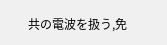共の電波を扱う,免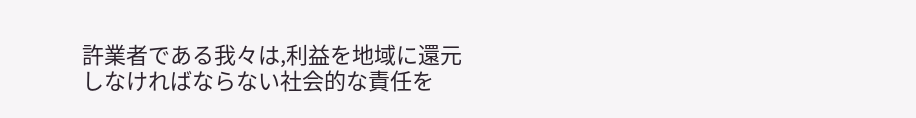許業者である我々は,利益を地域に還元しなければならない社会的な責任を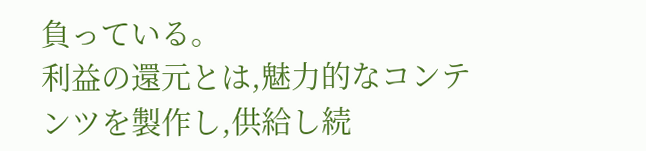負っている。
利益の還元とは,魅力的なコンテンツを製作し,供給し続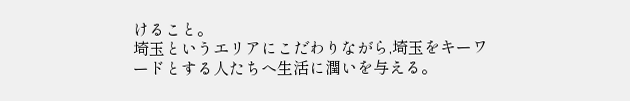けること。
埼玉というエリアにこだわりながら,埼玉をキーワードとする人たちへ生活に潤いを与える。